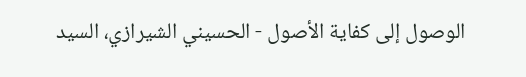الوصول إلى كفاية الأصول - الحسيني الشيرازي، السيد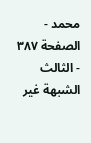محمد - الصفحة ٣٨٧ - الثالث الشبهة غير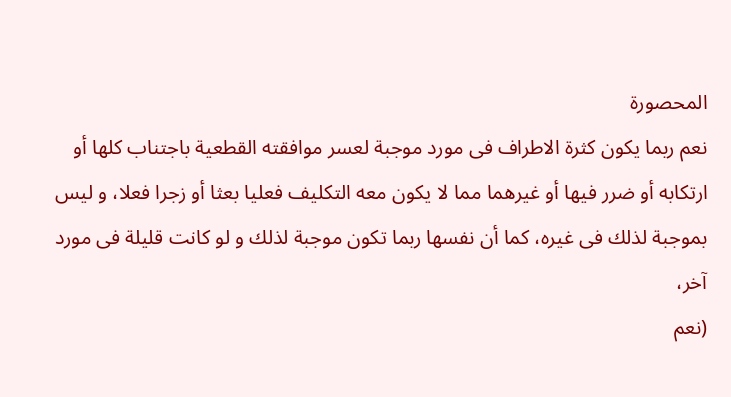المحصورة
نعم ربما يكون كثرة الاطراف فى مورد موجبة لعسر موافقته القطعية باجتناب كلها أو ارتكابه أو ضرر فيها أو غيرهما مما لا يكون معه التكليف فعليا بعثا أو زجرا فعلا، و ليس بموجبة لذلك فى غيره، كما أن نفسها ربما تكون موجبة لذلك و لو كانت قليلة فى مورد آخر،
(نعم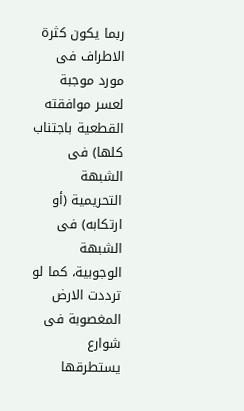ربما يكون كثرة الاطراف فى مورد موجبة لعسر موافقته القطعية باجتناب كلها) فى الشبهة التحريمية (أو ارتكابه) فى الشبهة الوجوبية، كما لو ترددت الارض المغصوبة فى شوارع يستطرقها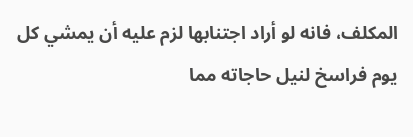المكلف، فانه لو أراد اجتنابها لزم عليه أن يمشي كل يوم فراسخ لنيل حاجاته مما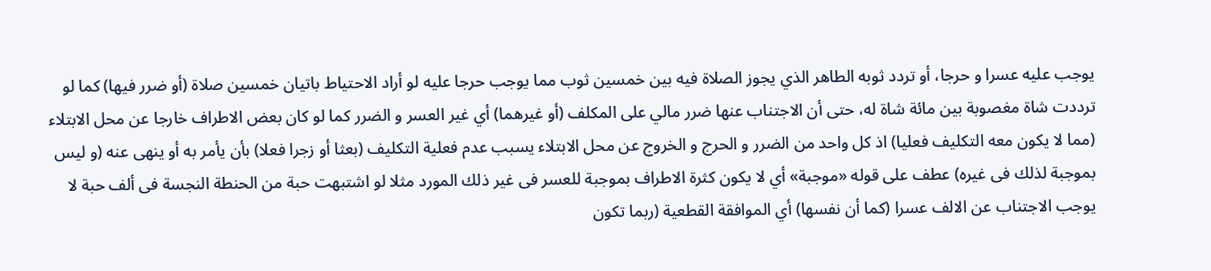يوجب عليه عسرا و حرجا، أو تردد ثوبه الطاهر الذي يجوز الصلاة فيه بين خمسين ثوب مما يوجب حرجا عليه لو أراد الاحتياط باتيان خمسين صلاة (أو ضرر فيها) كما لو ترددت شاة مغصوبة بين مائة شاة له، حتى أن الاجتناب عنها ضرر مالي على المكلف (أو غيرهما) أي غير العسر و الضرر كما لو كان بعض الاطراف خارجا عن محل الابتلاء (مما لا يكون معه التكليف فعليا) اذ كل واحد من الضرر و الحرج و الخروج عن محل الابتلاء يسبب عدم فعلية التكليف (بعثا أو زجرا فعلا) بأن يأمر به أو ينهى عنه (و ليس بموجبة لذلك فى غيره) عطف على قوله «موجبة» أي لا يكون كثرة الاطراف بموجبة للعسر فى غير ذلك المورد مثلا لو اشتبهت حبة من الحنطة النجسة فى ألف حبة لا يوجب الاجتناب عن الالف عسرا (كما أن نفسها) أي الموافقة القطعية (ربما تكون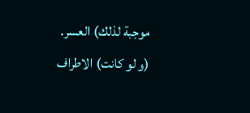موجبة لذلك) العسر.
(و لو كانت) الاطراف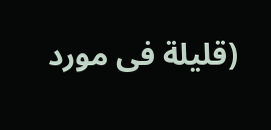(قليلة فى مورد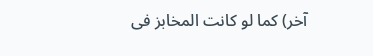آخر) كما لو كانت المخابز فى